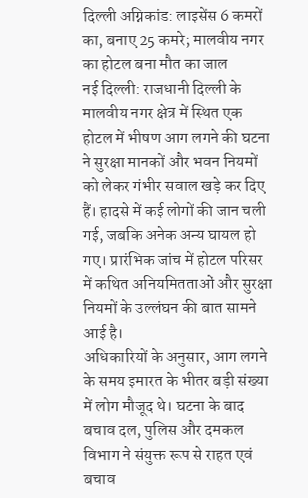दिल्ली अग्निकांड: लाइसेंस 6 कमरों का, बनाए 25 कमरे; मालवीय नगर का होटल बना मौत का जाल
नई दिल्ली: राजधानी दिल्ली के मालवीय नगर क्षेत्र में स्थित एक होटल में भीषण आग लगने की घटना ने सुरक्षा मानकों और भवन नियमों को लेकर गंभीर सवाल खड़े कर दिए हैं। हादसे में कई लोगों की जान चली गई, जबकि अनेक अन्य घायल हो गए। प्रारंभिक जांच में होटल परिसर में कथित अनियमितताओं और सुरक्षा नियमों के उल्लंघन की बात सामने आई है।
अधिकारियों के अनुसार, आग लगने के समय इमारत के भीतर बड़ी संख्या में लोग मौजूद थे। घटना के बाद बचाव दल, पुलिस और दमकल विभाग ने संयुक्त रूप से राहत एवं बचाव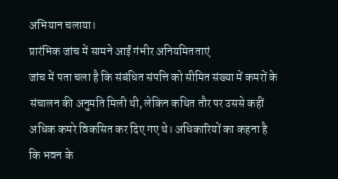अभियान चलाया।
प्रारंभिक जांच में सामने आईं गंभीर अनियमितताएं
जांच में पता चला है कि संबंधित संपत्ति को सीमित संख्या में कमरों के संचालन की अनुमति मिली थी, लेकिन कथित तौर पर उससे कहीं अधिक कमरे विकसित कर दिए गए थे। अधिकारियों का कहना है कि भवन के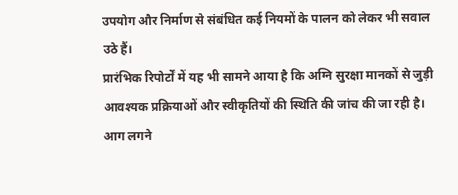उपयोग और निर्माण से संबंधित कई नियमों के पालन को लेकर भी सवाल उठे हैं।
प्रारंभिक रिपोर्टों में यह भी सामने आया है कि अग्नि सुरक्षा मानकों से जुड़ी आवश्यक प्रक्रियाओं और स्वीकृतियों की स्थिति की जांच की जा रही है।
आग लगने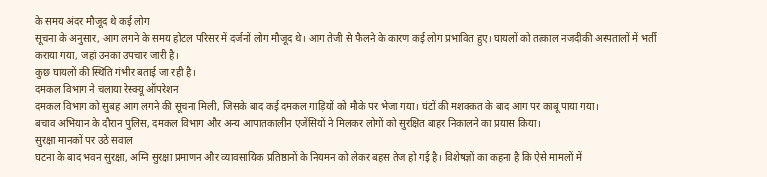के समय अंदर मौजूद थे कई लोग
सूचना के अनुसार, आग लगने के समय होटल परिसर में दर्जनों लोग मौजूद थे। आग तेजी से फैलने के कारण कई लोग प्रभावित हुए। घायलों को तत्काल नजदीकी अस्पतालों में भर्ती कराया गया, जहां उनका उपचार जारी है।
कुछ घायलों की स्थिति गंभीर बताई जा रही है।
दमकल विभाग ने चलाया रेस्क्यू ऑपरेशन
दमकल विभाग को सुबह आग लगने की सूचना मिली, जिसके बाद कई दमकल गाड़ियों को मौके पर भेजा गया। घंटों की मशक्कत के बाद आग पर काबू पाया गया।
बचाव अभियान के दौरान पुलिस, दमकल विभाग और अन्य आपातकालीन एजेंसियों ने मिलकर लोगों को सुरक्षित बाहर निकालने का प्रयास किया।
सुरक्षा मानकों पर उठे सवाल
घटना के बाद भवन सुरक्षा, अग्नि सुरक्षा प्रमाणन और व्यावसायिक प्रतिष्ठानों के नियमन को लेकर बहस तेज हो गई है। विशेषज्ञों का कहना है कि ऐसे मामलों में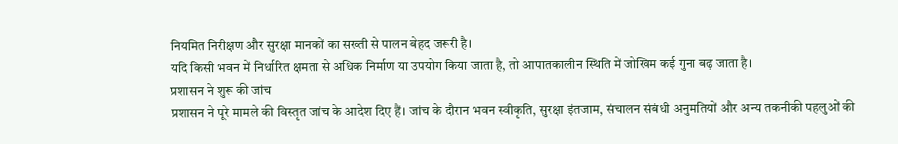नियमित निरीक्षण और सुरक्षा मानकों का सख्ती से पालन बेहद जरूरी है।
यदि किसी भवन में निर्धारित क्षमता से अधिक निर्माण या उपयोग किया जाता है, तो आपातकालीन स्थिति में जोखिम कई गुना बढ़ जाता है।
प्रशासन ने शुरू की जांच
प्रशासन ने पूरे मामले की विस्तृत जांच के आदेश दिए हैं। जांच के दौरान भवन स्वीकृति, सुरक्षा इंतजाम, संचालन संबंधी अनुमतियों और अन्य तकनीकी पहलुओं की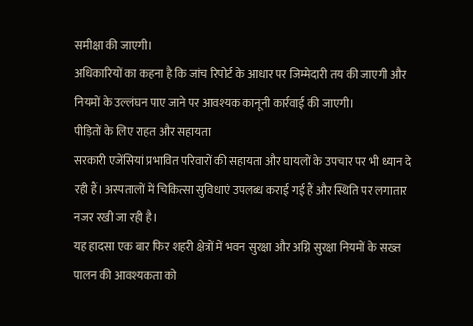समीक्षा की जाएगी।
अधिकारियों का कहना है कि जांच रिपोर्ट के आधार पर जिम्मेदारी तय की जाएगी और नियमों के उल्लंघन पाए जाने पर आवश्यक कानूनी कार्रवाई की जाएगी।
पीड़ितों के लिए राहत और सहायता
सरकारी एजेंसियां प्रभावित परिवारों की सहायता और घायलों के उपचार पर भी ध्यान दे रही हैं। अस्पतालों में चिकित्सा सुविधाएं उपलब्ध कराई गई हैं और स्थिति पर लगातार नजर रखी जा रही है।
यह हादसा एक बार फिर शहरी क्षेत्रों में भवन सुरक्षा और अग्नि सुरक्षा नियमों के सख्त पालन की आवश्यकता को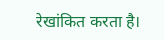रेखांकित करता है।